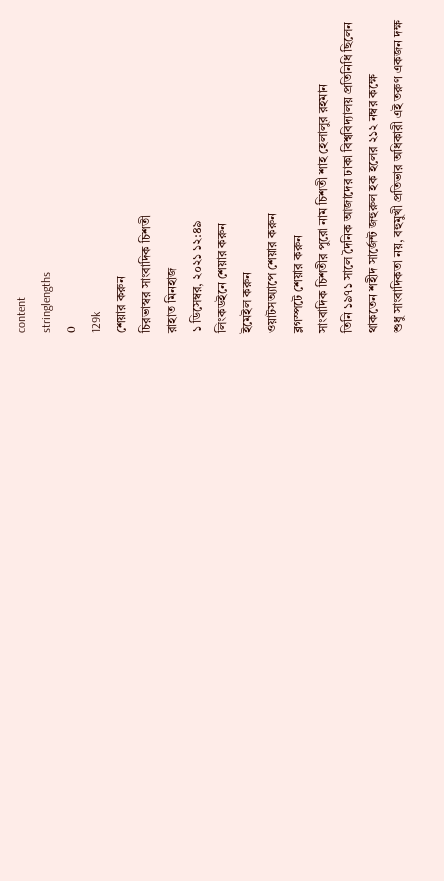content
stringlengths
0
129k
শেয়ার করুন
চিরভাস্বর সাংবাদিক চিশতী
রাহাত মিনহাজ
১ ডিসেম্বর, ২০২১ ১২:৪৯
লিংকডইনে শেয়ার করুন
ইমেইল করুন
ওয়াটসঅ্যাপে শেয়ার করুন
ব্লগস্পটে শেয়ার করুন
সাংবাদিক চিশতীর পুরো নাম চিশতী শাহ হেলালুর রহমান
তিনি ১৯৭১ সালে দৈনিক আজাদের ঢাকা বিশ্ববিদ্যালয় প্রতিনিধি ছিলেন
থাকতেন শহীদ সার্জেন্ট জহুরুল হক হলের ২১২ নম্বর কক্ষে
শুধু সাংবাদিকতা নয়, বহুমুখী প্রতিভার অধিকারী এই তরুণ একজন দক্ষ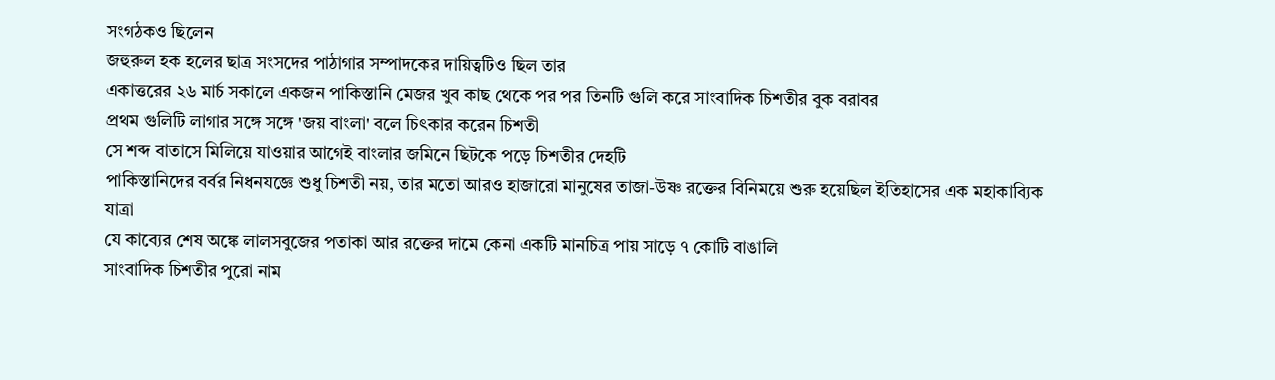সংগঠকও ছিলেন
জহুরুল হক হলের ছাত্র সংসদের পাঠাগার সম্পাদকের দায়িত্বটিও ছিল তার
একাত্তরের ২৬ মার্চ সকালে একজন পাকিস্তানি মেজর খুব কাছ থেকে পর পর তিনটি গুলি করে সাংবাদিক চিশতীর বুক বরাবর
প্রথম গুলিটি লাগার সঙ্গে সঙ্গে 'জয় বাংলা' বলে চিৎকার করেন চিশতী
সে শব্দ বাতাসে মিলিয়ে যাওয়ার আগেই বাংলার জমিনে ছিটকে পড়ে চিশতীর দেহটি
পাকিস্তানিদের বর্বর নিধনযজ্ঞে শুধু চিশতী নয়, তার মতো আরও হাজারো মানুষের তাজা-উষ্ণ রক্তের বিনিময়ে শুরু হয়েছিল ইতিহাসের এক মহাকাব্যিক যাত্রা
যে কাব্যের শেষ অঙ্কে লালসবুজের পতাকা আর রক্তের দামে কেনা একটি মানচিত্র পায় সাড়ে ৭ কোটি বাঙালি
সাংবাদিক চিশতীর পুরো নাম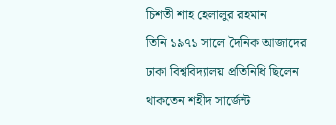চিশতী শাহ হেলালুর রহমান
তিনি ১৯৭১ সালে দৈনিক আজাদের ঢাকা বিশ্ববিদ্যালয় প্রতিনিধি ছিলেন
থাকতেন শহীদ সার্জেন্ট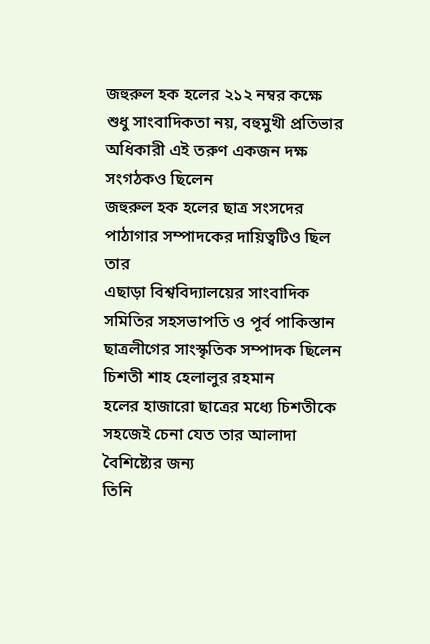জহুরুল হক হলের ২১২ নম্বর কক্ষে
শুধু সাংবাদিকতা নয়, বহুমুখী প্রতিভার অধিকারী এই তরুণ একজন দক্ষ সংগঠকও ছিলেন
জহুরুল হক হলের ছাত্র সংসদের পাঠাগার সম্পাদকের দায়িত্বটিও ছিল তার
এছাড়া বিশ্ববিদ্যালয়ের সাংবাদিক সমিতির সহসভাপতি ও পূর্ব পাকিস্তান ছাত্রলীগের সাংস্কৃতিক সম্পাদক ছিলেন চিশতী শাহ হেলালুর রহমান
হলের হাজারো ছাত্রের মধ্যে চিশতীকে সহজেই চেনা যেত তার আলাদা বৈশিষ্ট্যের জন্য
তিনি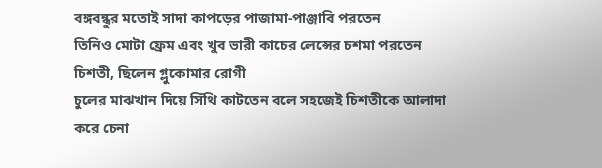বঙ্গবন্ধুর মতোই সাদা কাপড়ের পাজামা-পাঞ্জাবি পরতেন
তিনিও মোটা ফ্রেম এবং খুব ভারী কাচের লেন্সের চশমা পরতেন চিশতী, ছিলেন গ্লুকোমার রোগী
চুলের মাঝখান দিয়ে সিঁথি কাটতেন বলে সহজেই চিশতীকে আলাদা করে চেনা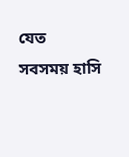যেত
সবসময় হাসি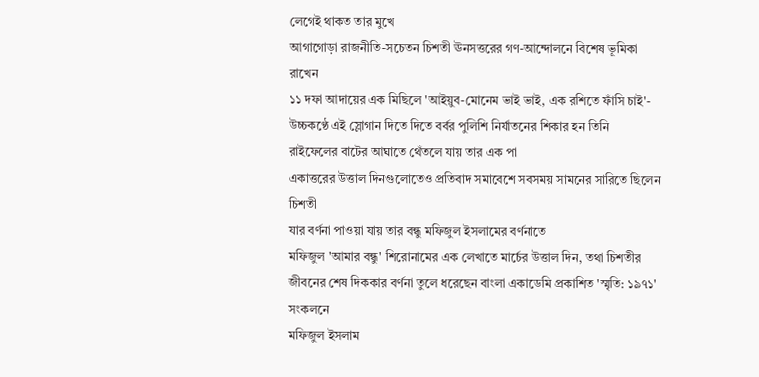লেগেই থাকত তার মুখে
আগাগোড়া রাজনীতি-সচেতন চিশতী ঊনসত্তরের গণ-আন্দোলনে বিশেষ ভূমিকা রাখেন
১১ দফা আদায়ের এক মিছিলে 'আইয়ুব-মোনেম ভাই ভাই, এক রশিতে ফাঁসি চাই'- উচ্চকণ্ঠে এই স্লোগান দিতে দিতে বর্বর পুলিশি নির্যাতনের শিকার হন তিনি
রাইফেলের বাটের আঘাতে থেঁতলে যায় তার এক পা
একাত্তরের উত্তাল দিনগুলোতেও প্রতিবাদ সমাবেশে সবসময় সামনের সারিতে ছিলেন চিশতী
যার বর্ণনা পাওয়া যায় তার বন্ধু মফিজুল ইসলামের বর্ণনাতে
মফিজুল 'আমার বন্ধু' শিরোনামের এক লেখাতে মার্চের উত্তাল দিন, তথা চিশতীর জীবনের শেষ দিককার বর্ণনা তুলে ধরেছেন বাংলা একাডেমি প্রকাশিত 'স্মৃতি: ১৯৭১' সংকলনে
মফিজুল ইসলাম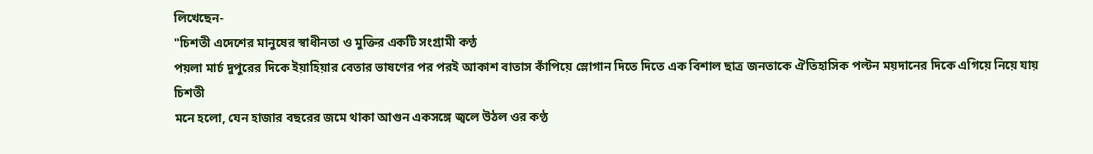লিখেছেন-
"চিশতী এদেশের মানুষের স্বাধীনতা ও মুক্তির একটি সংগ্রামী কণ্ঠ
পয়লা মার্চ দুপুরের দিকে ইয়াহিয়ার বেতার ভাষণের পর পরই আকাশ বাতাস কাঁপিয়ে স্লোগান দিতে দিতে এক বিশাল ছাত্র জনতাকে ঐতিহাসিক পল্টন ময়দানের দিকে এগিয়ে নিয়ে যায় চিশতী
মনে হলো, যেন হাজার বছরের জমে থাকা আগুন একসঙ্গে জ্বলে উঠল ওর কণ্ঠ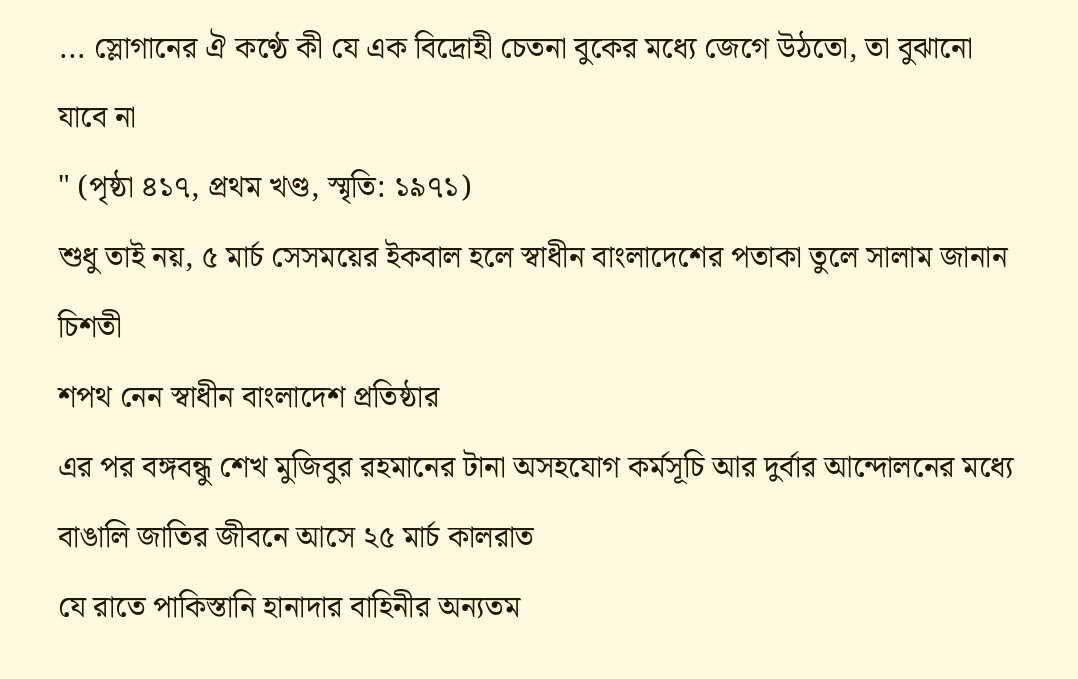... স্লোগানের ঐ কণ্ঠে কী যে এক বিদ্রোহী চেতনা বুকের মধ্যে জেগে উঠতো, তা বুঝানো যাবে না
" (পৃষ্ঠা ৪১৭, প্রথম খণ্ড, স্মৃতি: ১৯৭১)
শুধু তাই নয়, ৫ মার্চ সেসময়ের ইকবাল হলে স্বাধীন বাংলাদেশের পতাকা তুলে সালাম জানান চিশতী
শপথ নেন স্বাধীন বাংলাদেশ প্রতিষ্ঠার
এর পর বঙ্গবন্ধু শেখ মুজিবুর রহমানের টানা অসহযোগ কর্মসূচি আর দুর্বার আন্দোলনের মধ্যে বাঙালি জাতির জীবনে আসে ২৫ মার্চ কালরাত
যে রাতে পাকিস্তানি হানাদার বাহিনীর অন্যতম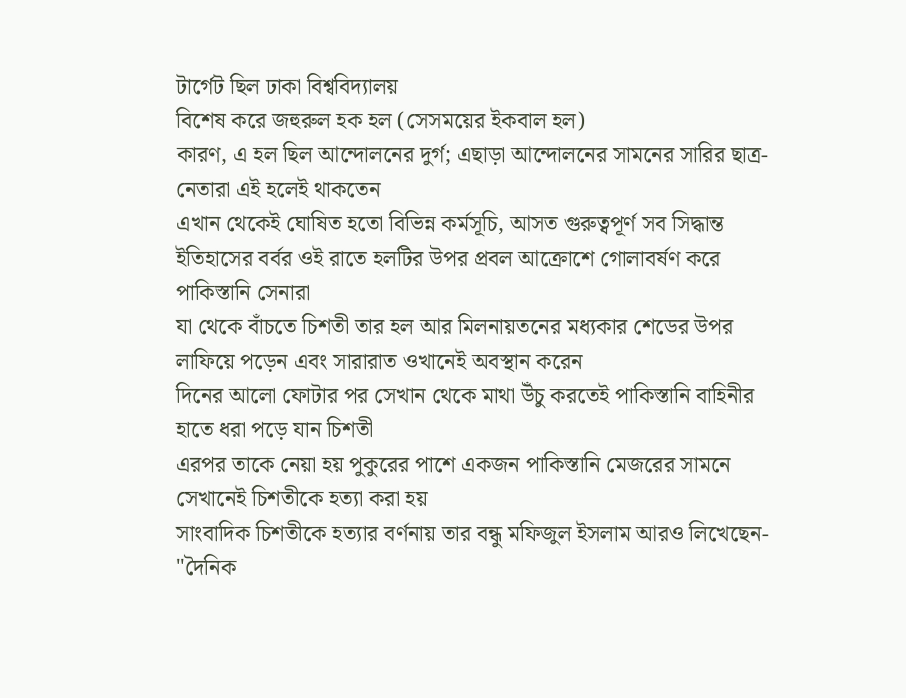টার্গেট ছিল ঢাকা বিশ্ববিদ্যালয়
বিশেষ করে জহুরুল হক হল (সেসময়ের ইকবাল হল)
কারণ, এ হল ছিল আন্দোলনের দুর্গ; এছাড়া আন্দোলনের সামনের সারির ছাত্র-নেতারা এই হলেই থাকতেন
এখান থেকেই ঘোষিত হতো বিভিন্ন কর্মসূচি, আসত গুরুত্বপূর্ণ সব সিদ্ধান্ত
ইতিহাসের বর্বর ওই রাতে হলটির উপর প্রবল আক্রোশে গোলাবর্ষণ করে পাকিস্তানি সেনারা
যা থেকে বাঁচতে চিশতী তার হল আর মিলনায়তনের মধ্যকার শেডের উপর লাফিয়ে পড়েন এবং সারারাত ওখানেই অবস্থান করেন
দিনের আলো ফোটার পর সেখান থেকে মাথা উঁচু করতেই পাকিস্তানি বাহিনীর হাতে ধরা পড়ে যান চিশতী
এরপর তাকে নেয়া হয় পুকুরের পাশে একজন পাকিস্তানি মেজরের সামনে
সেখানেই চিশতীকে হত্যা করা হয়
সাংবাদিক চিশতীকে হত্যার বর্ণনায় তার বন্ধু মফিজুল ইসলাম আরও লিখেছেন-
"দৈনিক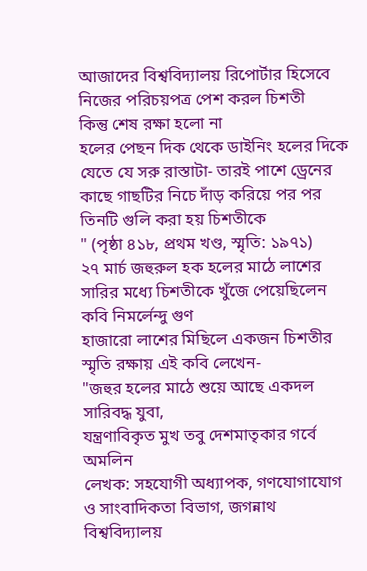আজাদের বিশ্ববিদ্যালয় রিপোর্টার হিসেবে নিজের পরিচয়পত্র পেশ করল চিশতী
কিন্তু শেষ রক্ষা হলো না
হলের পেছন দিক থেকে ডাইনিং হলের দিকে যেতে যে সরু রাস্তাটা- তারই পাশে ড্রেনের কাছে গাছটির নিচে দাঁড় করিয়ে পর পর তিনটি গুলি করা হয় চিশতীকে
" (পৃষ্ঠা ৪১৮, প্রথম খণ্ড, স্মৃতি: ১৯৭১)
২৭ মার্চ জহুরুল হক হলের মাঠে লাশের সারির মধ্যে চিশতীকে খুঁজে পেয়েছিলেন কবি নিমর্লেন্দু গুণ
হাজারো লাশের মিছিলে একজন চিশতীর স্মৃতি রক্ষায় এই কবি লেখেন-
"জহুর হলের মাঠে শুয়ে আছে একদল সারিবদ্ধ যুবা,
যন্ত্রণাবিকৃত মুখ তবু দেশমাতৃকার গর্বে অমলিন
লেখক: সহযোগী অধ্যাপক, গণযোগাযোগ ও সাংবাদিকতা বিভাগ, জগন্নাথ বিশ্ববিদ্যালয়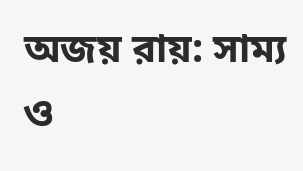অজয় রায়: সাম্য ও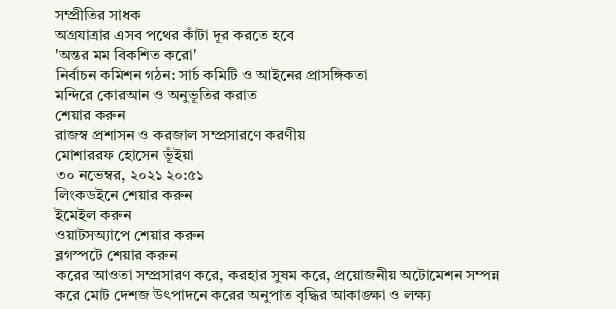সম্প্রীতির সাধক
অগ্রযাত্রার এসব পথের কাঁটা দূর করতে হবে
'অন্তর মম বিকশিত করো'
নির্বাচন কমিশন গঠন: সার্চ কমিটি ও আইনের প্রাসঙ্গিকতা
মন্দিরে কোরআন ও অনুভূতির করাত
শেয়ার করুন
রাজস্ব প্রশাসন ও করজাল সম্প্রসারণে করণীয়
মোশাররফ হোসেন ভূঁইয়া
৩০ নভেম্বর, ২০২১ ২০:৫১
লিংকডইনে শেয়ার করুন
ইমেইল করুন
ওয়াটসঅ্যাপে শেয়ার করুন
ব্লগস্পটে শেয়ার করুন
করের আওতা সম্প্রসারণ করে, করহার সুষম করে, প্রয়োজনীয় অটোমেশন সম্পন্ন করে মোট দেশজ উৎপাদনে করের অনুপাত বৃদ্ধির আকাঙ্ক্ষা ও লক্ষ্য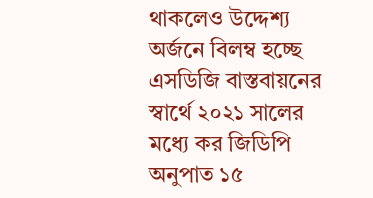থাকলেও উদ্দেশ্য অর্জনে বিলম্ব হচ্ছে
এসডিজি বাস্তবায়নের স্বার্থে ২০২১ সালের মধ্যে কর জিডিপি অনুপাত ১৫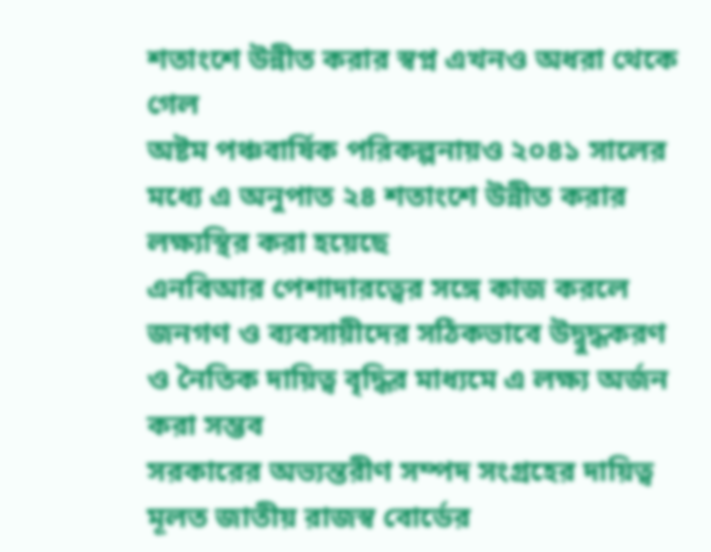শতাংশে উন্নীত করার স্বপ্ন এখনও অধরা থেকে গেল
অষ্টম পঞ্চবার্ষিক পরিকল্পনায়ও ২০৪১ সালের মধ্যে এ অনুপাত ২৪ শতাংশে উন্নীত করার লক্ষ্যস্থির করা হয়েছে
এনবিআর পেশাদারত্বের সঙ্গে কাজ করলে জনগণ ও ব্যবসায়ীদের সঠিকভাবে উদ্বুদ্ধকরণ ও নৈতিক দায়িত্ব বৃদ্ধির মাধ্যমে এ লক্ষ্য অর্জন করা সম্ভব
সরকারের অভ্যন্তরীণ সম্পদ সংগ্রহের দায়িত্ব মূলত জাতীয় রাজস্ব বোর্ডের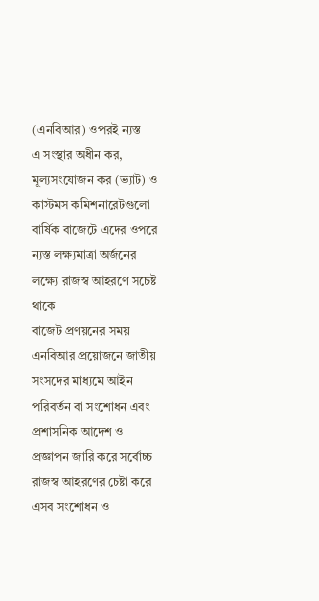(এনবিআর) ওপরই ন্যস্ত
এ সংস্থার অধীন কর, মূল্যসংযোজন কর (ভ্যাট) ও কাস্টমস কমিশনারেটগুলো বার্ষিক বাজেটে এদের ওপরে ন্যস্ত লক্ষ্যমাত্রা অর্জনের লক্ষ্যে রাজস্ব আহরণে সচেষ্ট থাকে
বাজেট প্রণয়নের সময় এনবিআর প্রয়োজনে জাতীয় সংসদের মাধ্যমে আইন পরিবর্তন বা সংশোধন এবং প্রশাসনিক আদেশ ও প্রজ্ঞাপন জারি করে সর্বোচ্চ রাজস্ব আহরণের চেষ্টা করে
এসব সংশোধন ও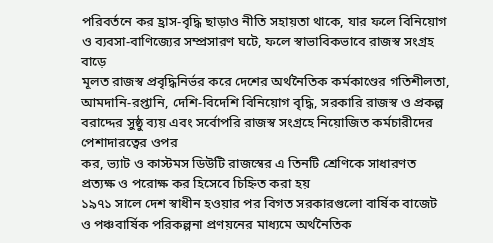পরিবর্তনে কর হ্রাস-বৃদ্ধি ছাড়াও নীতি সহায়তা থাকে, যার ফলে বিনিয়োগ ও ব্যবসা-বাণিজ্যের সম্প্রসারণ ঘটে, ফলে স্বাভাবিকভাবে রাজস্ব সংগ্রহ বাড়ে
মূলত রাজস্ব প্রবৃদ্ধিনির্ভর করে দেশের অর্থনৈতিক কর্মকাণ্ডের গতিশীলতা, আমদানি-রপ্তানি, দেশি-বিদেশি বিনিয়োগ বৃদ্ধি, সরকারি রাজস্ব ও প্রকল্প বরাদ্দের সুষ্ঠু ব্যয় এবং সর্বোপরি রাজস্ব সংগ্রহে নিয়োজিত কর্মচারীদের পেশাদারত্বের ওপর
কর, ভ্যাট ও কাস্টমস ডিউটি রাজস্বের এ তিনটি শ্রেণিকে সাধারণত প্রত্যক্ষ ও পরোক্ষ কর হিসেবে চিহ্নিত করা হয়
১৯৭১ সালে দেশ স্বাধীন হওয়ার পর বিগত সরকারগুলো বার্ষিক বাজেট ও পঞ্চবার্ষিক পরিকল্পনা প্রণয়নের মাধ্যমে অর্থনৈতিক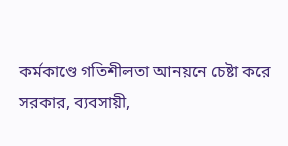কর্মকাণ্ডে গতিশীলতা আনয়নে চেষ্টা করে
সরকার, ব্যবসায়ী,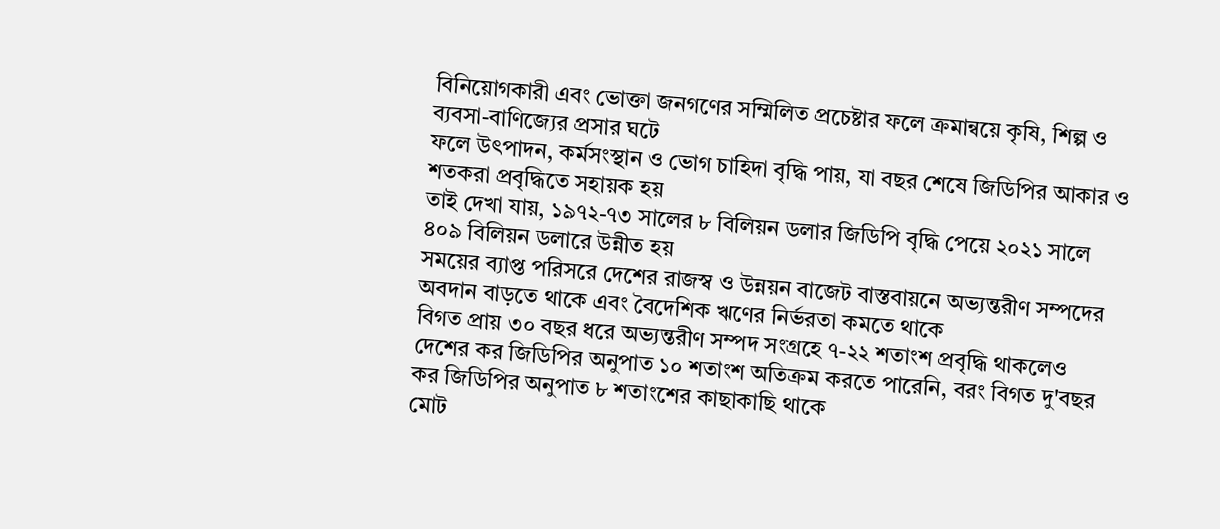বিনিয়োগকারী এবং ভোক্তা জনগণের সম্মিলিত প্রচেষ্টার ফলে ক্রমান্বয়ে কৃষি, শিল্প ও ব্যবসা-বাণিজ্যের প্রসার ঘটে
ফলে উৎপাদন, কর্মসংস্থান ও ভোগ চাহিদা বৃদ্ধি পায়, যা বছর শেষে জিডিপির আকার ও শতকরা প্রবৃদ্ধিতে সহায়ক হয়
তাই দেখা যায়, ১৯৭২-৭৩ সালের ৮ বিলিয়ন ডলার জিডিপি বৃদ্ধি পেয়ে ২০২১ সালে ৪০৯ বিলিয়ন ডলারে উন্নীত হয়
সময়ের ব্যাপ্ত পরিসরে দেশের রাজস্ব ও উন্নয়ন বাজেট বাস্তবায়নে অভ্যন্তরীণ সম্পদের অবদান বাড়তে থাকে এবং বৈদেশিক ঋণের নির্ভরতা কমতে থাকে
বিগত প্রায় ৩০ বছর ধরে অভ্যন্তরীণ সম্পদ সংগ্রহে ৭-২২ শতাংশ প্রবৃদ্ধি থাকলেও দেশের কর জিডিপির অনুপাত ১০ শতাংশ অতিক্রম করতে পারেনি, বরং বিগত দু'বছর কর জিডিপির অনুপাত ৮ শতাংশের কাছাকাছি থাকে
মোট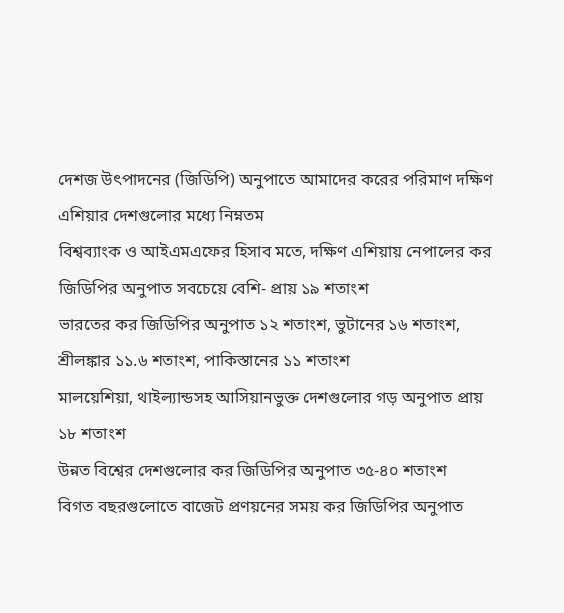দেশজ উৎপাদনের (জিডিপি) অনুপাতে আমাদের করের পরিমাণ দক্ষিণ এশিয়ার দেশগুলোর মধ্যে নিম্নতম
বিশ্বব্যাংক ও আইএমএফের হিসাব মতে, দক্ষিণ এশিয়ায় নেপালের কর জিডিপির অনুপাত সবচেয়ে বেশি- প্রায় ১৯ শতাংশ
ভারতের কর জিডিপির অনুপাত ১২ শতাংশ, ভুটানের ১৬ শতাংশ, শ্রীলঙ্কার ১১.৬ শতাংশ, পাকিস্তানের ১১ শতাংশ
মালয়েশিয়া, থাইল্যান্ডসহ আসিয়ানভুক্ত দেশগুলোর গড় অনুপাত প্রায় ১৮ শতাংশ
উন্নত বিশ্বের দেশগুলোর কর জিডিপির অনুপাত ৩৫-৪০ শতাংশ
বিগত বছরগুলোতে বাজেট প্রণয়নের সময় কর জিডিপির অনুপাত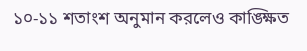১০-১১ শতাংশ অনুমান করলেও কাঙ্ক্ষিত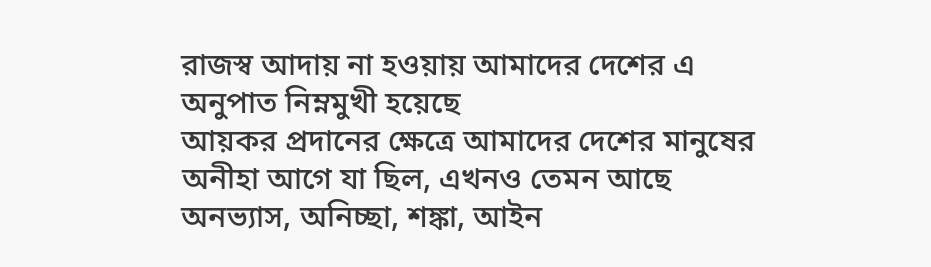রাজস্ব আদায় না হওয়ায় আমাদের দেশের এ অনুপাত নিম্নমুখী হয়েছে
আয়কর প্রদানের ক্ষেত্রে আমাদের দেশের মানুষের অনীহা আগে যা ছিল, এখনও তেমন আছে
অনভ্যাস, অনিচ্ছা, শঙ্কা, আইন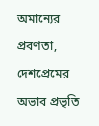অমান্যের প্রবণতা, দেশপ্রেমের অভাব প্রভৃতি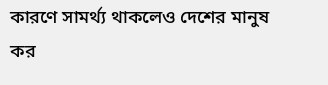কারণে সামর্থ্য থাকলেও দেশের মানুষ কর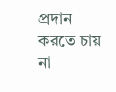প্রদান করতে চায় না